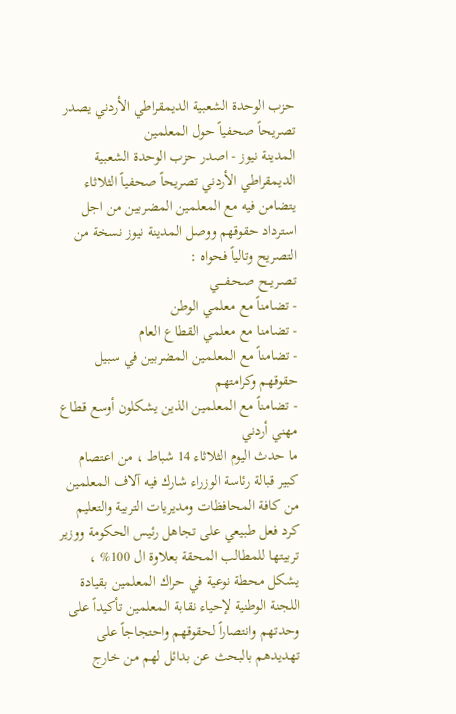حزب الوحدة الشعبية الديمقراطي الأردني يصدر تصريحاً صحفياً حول المعلمين
المدينة نيوز - اصدر حزب الوحدة الشعبية الديمقراطي الأردني تصريحاً صحفياً الثلاثاء يتضامن فيه مع المعلمين المضربين من اجل استرداد حقوقهم ووصل المدينة نيوز نسخة من التصريح وتالياً فحواه :
تـصـريــح صـحـفــــي
- تضامناً مع معلمي الوطن
- تضامنا مع معلمي القطاع العام
- تضامناً مع المعلمين المضربين في سبيل حقوقهم وكرامتهم
- تضامناً مع المعلمين الذين يشكلون أوسع قطاع مهني أردني
ما حدث اليوم الثلاثاء 14 شباط ، من اعتصام كبير قبالة رئاسة الوزراء شارك فيه آلاف المعلمين من كافة المحافظات ومديريات التربية والتعليم كرد فعل طبيعي على تجاهل رئيس الحكومة ووزير تربيتها للمطالب المحقة بعلاوة ال 100% ، يشكل محطة نوعية في حراك المعلمين بقيادة اللجنة الوطنية لإحياء نقابة المعلمين تأكيداً على وحدتهم وانتصاراً لحقوقهم واحتجاجاً على تهديدهم بالبحث عن بدائل لهم من خارج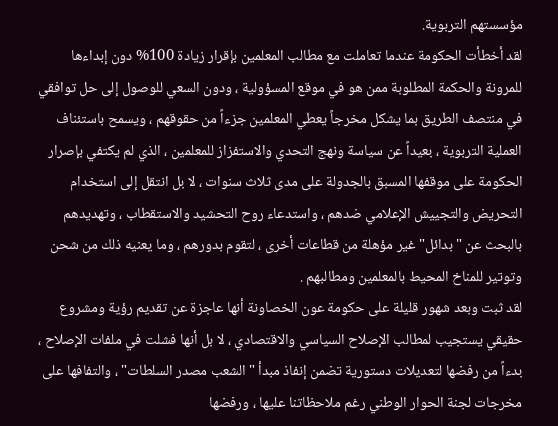مؤسستهم التربوية.
لقد أخطأت الحكومة عندما تعاملت مع مطالب المعلمين بإقرار زيادة 100% دون إبداءها للمرونة والحكمة المطلوبة ممن هو في موقع المسؤولية ، ودون السعي للوصول إلى حل توافقي في منتصف الطريق بما يشكل مخرجاً يعطي المعلمين جزءاً من حقوقهم ، ويسمح باستئناف العملية التربوية ، بعيداً عن سياسة ونهج التحدي والاستفزاز للمعلمين ، الذي لم يكتفي بإصرار الحكومة على موقفها المسبق بالجدولة على مدى ثلاث سنوات ، لا بل انتقل إلى استخدام التحريض والتجييش الإعلامي ضدهم ، واستدعاء روح التحشيد والاستقطاب ، وتهديدهم بالبحث عن "بدائل" غير مؤهلة من قطاعات أخرى ، لتقوم بدورهم ، وما يعنيه ذلك من شحن وتوتير للمناخ المحيط بالمعلمين ومطالبهم .
لقد ثبت وبعد شهور قليلة على حكومة عون الخصاونة أنها عاجزة عن تقديم رؤية ومشروع حقيقي يستجيب لمطالب الإصلاح السياسي والاقتصادي ، لا بل أنها فشلت في ملفات الإصلاح ، بدءاً من رفضها لتعديلات دستورية تضمن إنفاذ مبدأ "الشعب مصدر السلطات" ، والتفافها على مخرجات لجنة الحوار الوطني رغم ملاحظاتنا عليها ، ورفضها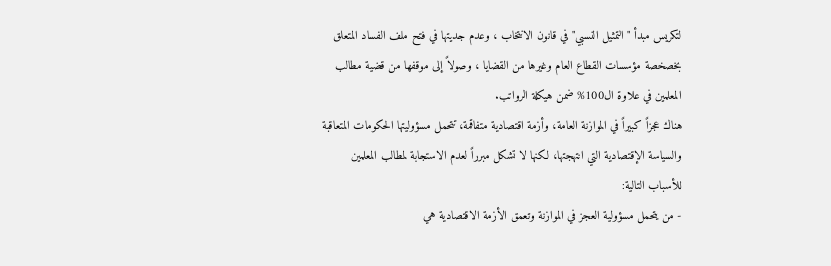لتكريس مبدأ "التمثيل النسبي" في قانون الانتخاب ، وعدم جديتها في فتح ملف الفساد المتعلق بخصخصة مؤسسات القطاع العام وغيرها من القضايا ، وصولاً إلى موقفها من قضية مطالب المعلمين في علاوة ال100% ضمن هيكلة الرواتب.
هناك عجزاً كبيراً في الموازنة العامة، وأزمة اقتصادية متفاقمة، تتحمل مسؤوليتها الحكومات المتعاقبة والسياسة الإقتصادية التي انتهجتها، لكنها لا تشكل مبرراً لعدم الاستجابة لمطالب المعلمين للأسباب التالية:
- من يتحمل مسؤولية العجز في الموازنة وتعمق الأزمة الاقتصادية هي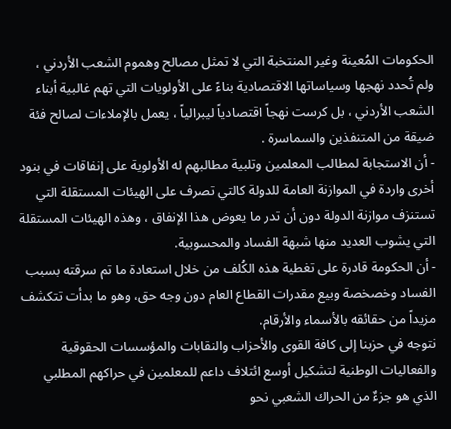الحكومات المُعينة وغير المنتخبة التي لا تمثل مصالح وهموم الشعب الأردني ، ولم تُحدد نهجها وسياساتها الاقتصادية بناءً على الأولويات التي تهم غالبية أبناء الشعب الأردني ، بل كرست نهجاً اقتصادياً ليبرالياً ، يعمل بالإملاءات لصالح فئة ضيقة من المتنفذين والسماسرة .
- أن الاستجابة لمطالب المعلمين وتلبية مطالبهم له الأولوية على إنفاقات في بنود أخرى واردة في الموازنة العامة للدولة كالتي تصرف على الهيئات المستقلة التي تستنزف موازنة الدولة دون أن تدر ما يعوض هذا الإنفاق ، وهذه الهيئات المستقلة التي يشوب العديد منها شبهة الفساد والمحسوبية.
- أن الحكومة قادرة على تغطية هذه الكُلف من خلال استعادة ما تم سرقته بسبب الفساد وخصخصة وبيع مقدرات القطاع العام دون وجه حق، وهو ما بدأت تتكشف مزيداً من حقائقه بالأسماء والأرقام.
نتوجه في حزبنا إلى كافة القوى والأحزاب والنقابات والمؤسسات الحقوقية والفعاليات الوطنية لتشكيل أوسع ائتلاف داعم للمعلمين في حراكهم المطلبي الذي هو جزءٌ من الحراك الشعبي نحو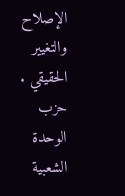الإصلاح والتغيير الحقيقي .
حزب الوحدة الشعبية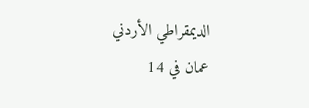الديمقراطي الأردني
عمان في 14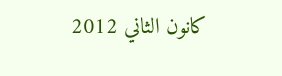كانون الثاني 2012